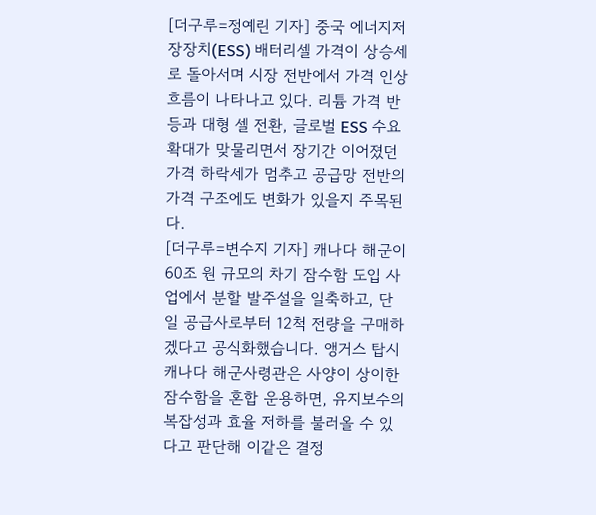[더구루=정예린 기자] 중국 에너지저장장치(ESS) 배터리셀 가격이 상승세로 돌아서며 시장 전반에서 가격 인상 흐름이 나타나고 있다. 리튬 가격 반등과 대형 셀 전환, 글로벌 ESS 수요 확대가 맞물리면서 장기간 이어졌던 가격 하락세가 멈추고 공급망 전반의 가격 구조에도 변화가 있을지 주목된다.
[더구루=변수지 기자] 캐나다 해군이 60조 원 규모의 차기 잠수함 도입 사업에서 분할 발주설을 일축하고, 단일 공급사로부터 12척 전량을 구매하겠다고 공식화했습니다. 앵거스 탑시 캐나다 해군사령관은 사양이 상이한 잠수함을 혼합 운용하면, 유지보수의 복잡성과 효율 저하를 불러올 수 있다고 판단해 이같은 결정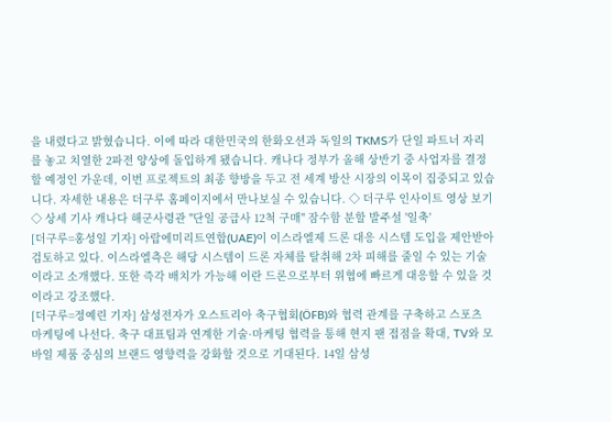을 내렸다고 밝혔습니다. 이에 따라 대한민국의 한화오션과 독일의 TKMS가 단일 파트너 자리를 놓고 치열한 2파전 양상에 돌입하게 됐습니다. 캐나다 정부가 올해 상반기 중 사업자를 결정할 예정인 가운데, 이번 프로젝트의 최종 향방을 두고 전 세계 방산 시장의 이목이 집중되고 있습니다. 자세한 내용은 더구루 홈페이지에서 만나보실 수 있습니다. ◇ 더구루 인사이트 영상 보기 ◇ 상세 기사 캐나다 해군사령관 "단일 공급사 12척 구매" 잠수함 분할 발주설 '일축'
[더구루=홍성일 기자] 아랍에미리트연합(UAE)이 이스라엘제 드론 대응 시스템 도입을 제안받아 검토하고 있다. 이스라엘측은 해당 시스템이 드론 자체를 탈취해 2차 피해를 줄일 수 있는 기술이라고 소개했다. 또한 즉각 배치가 가능해 이란 드론으로부터 위협에 빠르게 대응할 수 있을 것이라고 강조했다.
[더구루=정예린 기자] 삼성전자가 오스트리아 축구협회(ÖFB)와 협력 관계를 구축하고 스포츠 마케팅에 나선다. 축구 대표팀과 연계한 기술·마케팅 협력을 통해 현지 팬 접점을 확대, TV와 모바일 제품 중심의 브랜드 영향력을 강화할 것으로 기대된다. 14일 삼성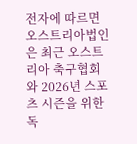전자에 따르면 오스트리아법인은 최근 오스트리아 축구협회와 2026년 스포츠 시즌을 위한 독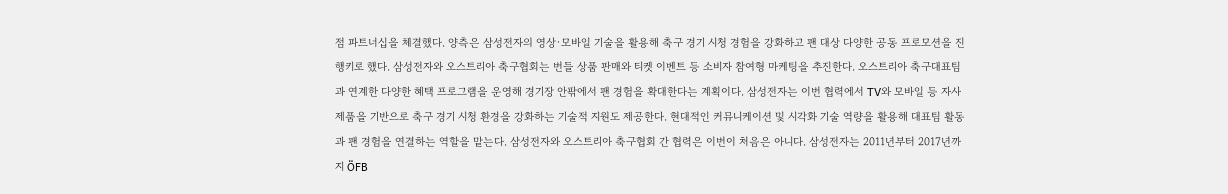점 파트너십을 체결했다. 양측은 삼성전자의 영상·모바일 기술을 활용해 축구 경기 시청 경험을 강화하고 팬 대상 다양한 공동 프로모션을 진행키로 했다. 삼성전자와 오스트리아 축구협회는 번들 상품 판매와 티켓 이벤트 등 소비자 참여형 마케팅을 추진한다. 오스트리아 축구대표팀과 연계한 다양한 혜택 프로그램을 운영해 경기장 안팎에서 팬 경험을 확대한다는 계획이다. 삼성전자는 이번 협력에서 TV와 모바일 등 자사 제품을 기반으로 축구 경기 시청 환경을 강화하는 기술적 지원도 제공한다. 현대적인 커뮤니케이션 및 시각화 기술 역량을 활용해 대표팀 활동과 팬 경험을 연결하는 역할을 맡는다. 삼성전자와 오스트리아 축구협회 간 협력은 이번이 처음은 아니다. 삼성전자는 2011년부터 2017년까지 ÖFB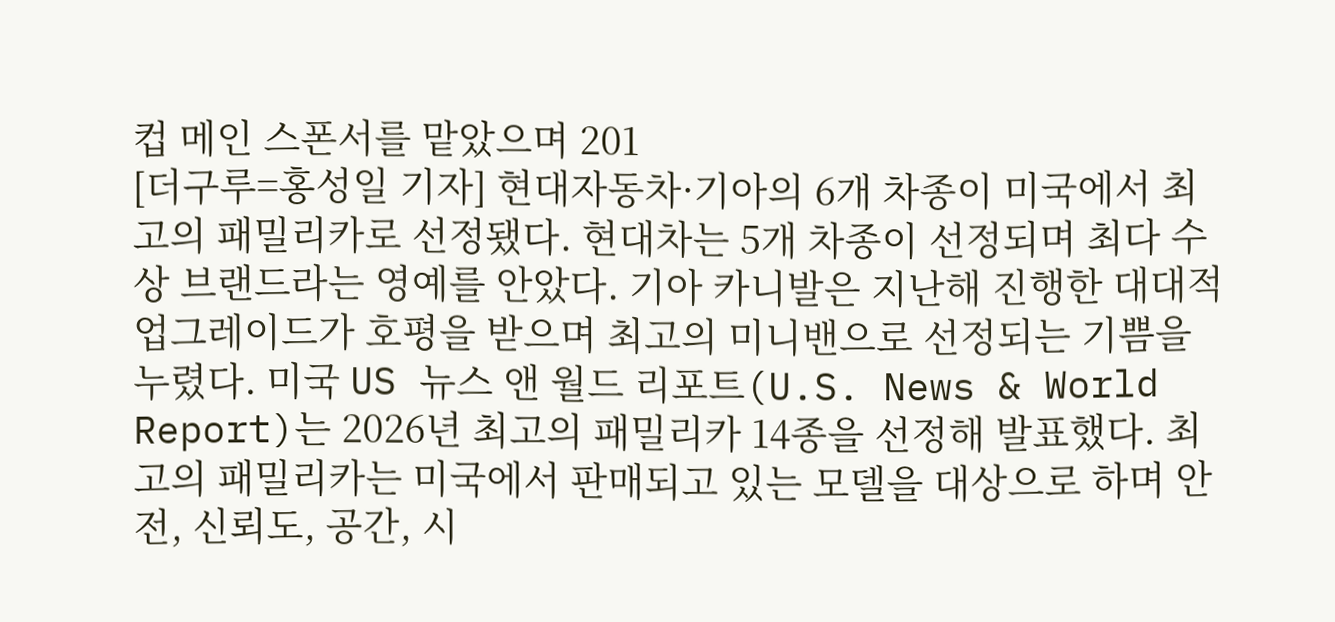컵 메인 스폰서를 맡았으며 201
[더구루=홍성일 기자] 현대자동차·기아의 6개 차종이 미국에서 최고의 패밀리카로 선정됐다. 현대차는 5개 차종이 선정되며 최다 수상 브랜드라는 영예를 안았다. 기아 카니발은 지난해 진행한 대대적 업그레이드가 호평을 받으며 최고의 미니밴으로 선정되는 기쁨을 누렸다. 미국 US 뉴스 앤 월드 리포트(U.S. News & World Report)는 2026년 최고의 패밀리카 14종을 선정해 발표했다. 최고의 패밀리카는 미국에서 판매되고 있는 모델을 대상으로 하며 안전, 신뢰도, 공간, 시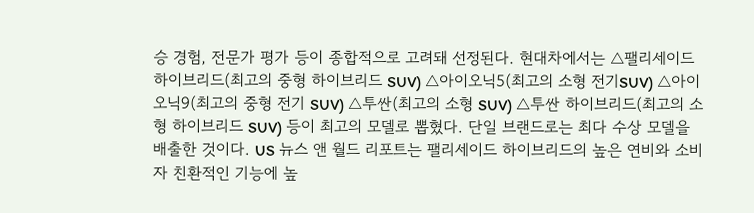승 경험, 전문가 평가 등이 종합적으로 고려돼 선정된다. 현대차에서는 △팰리세이드 하이브리드(최고의 중형 하이브리드 SUV) △아이오닉5(최고의 소형 전기SUV) △아이오닉9(최고의 중형 전기 SUV) △투싼(최고의 소형 SUV) △투싼 하이브리드(최고의 소형 하이브리드 SUV) 등이 최고의 모델로 뽑혔다. 단일 브랜드로는 최다 수상 모델을 배출한 것이다. US 뉴스 앤 월드 리포트는 팰리세이드 하이브리드의 높은 연비와 소비자 친환적인 기능에 높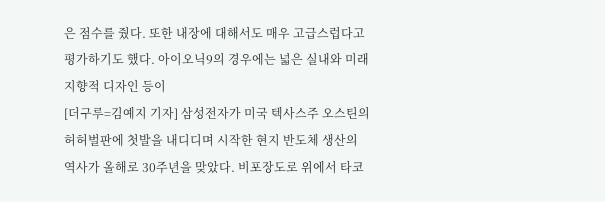은 점수를 줬다. 또한 내장에 대해서도 매우 고급스럽다고 평가하기도 했다. 아이오닉9의 경우에는 넓은 실내와 미래지향적 디자인 등이
[더구루=김예지 기자] 삼성전자가 미국 텍사스주 오스틴의 허허벌판에 첫발을 내디디며 시작한 현지 반도체 생산의 역사가 올해로 30주년을 맞았다. 비포장도로 위에서 타코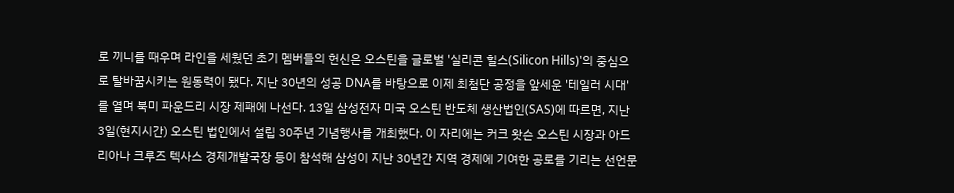로 끼니를 때우며 라인을 세웠던 초기 멤버들의 헌신은 오스틴을 글로벌 '실리콘 힐스(Silicon Hills)'의 중심으로 탈바꿈시키는 원동력이 됐다. 지난 30년의 성공 DNA를 바탕으로 이제 최첨단 공정을 앞세운 '테일러 시대'를 열며 북미 파운드리 시장 제패에 나선다. 13일 삼성전자 미국 오스틴 반도체 생산법인(SAS)에 따르면, 지난 3일(현지시간) 오스틴 법인에서 설립 30주년 기념행사를 개최했다. 이 자리에는 커크 왓슨 오스틴 시장과 아드리아나 크루즈 텍사스 경제개발국장 등이 참석해 삼성이 지난 30년간 지역 경제에 기여한 공로를 기리는 선언문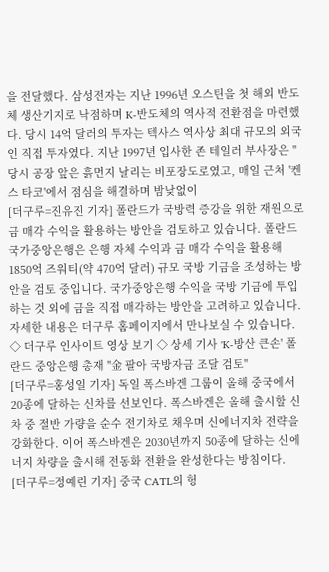을 전달했다. 삼성전자는 지난 1996년 오스틴을 첫 해외 반도체 생산기지로 낙점하며 K-반도체의 역사적 전환점을 마련했다. 당시 14억 달러의 투자는 텍사스 역사상 최대 규모의 외국인 직접 투자였다. 지난 1997년 입사한 존 테일러 부사장은 "당시 공장 앞은 흙먼지 날리는 비포장도로였고, 매일 근처 '켄스 타코'에서 점심을 해결하며 밤낮없이
[더구루=진유진 기자] 폴란드가 국방력 증강을 위한 재원으로 금 매각 수익을 활용하는 방안을 검토하고 있습니다. 폴란드 국가중앙은행은 은행 자체 수익과 금 매각 수익을 활용해 1850억 즈워티(약 470억 달러) 규모 국방 기금을 조성하는 방안을 검토 중입니다. 국가중앙은행 수익을 국방 기금에 투입하는 것 외에 금을 직접 매각하는 방안을 고려하고 있습니다. 자세한 내용은 더구루 홈페이지에서 만나보실 수 있습니다. ◇ 더구루 인사이트 영상 보기 ◇ 상세 기사 'K-방산 큰손' 폴란드 중앙은행 총재 "金 팔아 국방자금 조달 검토"
[더구루=홍성일 기자] 독일 폭스바겐 그룹이 올해 중국에서 20종에 달하는 신차를 선보인다. 폭스바겐은 올해 출시할 신차 중 절반 가량을 순수 전기차로 채우며 신에너지차 전략을 강화한다. 이어 폭스바겐은 2030년까지 50종에 달하는 신에너지 차량을 출시해 전동화 전환을 완성한다는 방침이다.
[더구루=정예린 기자] 중국 CATL의 헝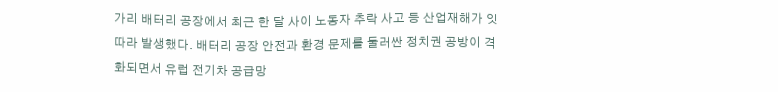가리 배터리 공장에서 최근 한 달 사이 노동자 추락 사고 등 산업재해가 잇따라 발생했다. 배터리 공장 안전과 환경 문제를 둘러싼 정치권 공방이 격화되면서 유럽 전기차 공급망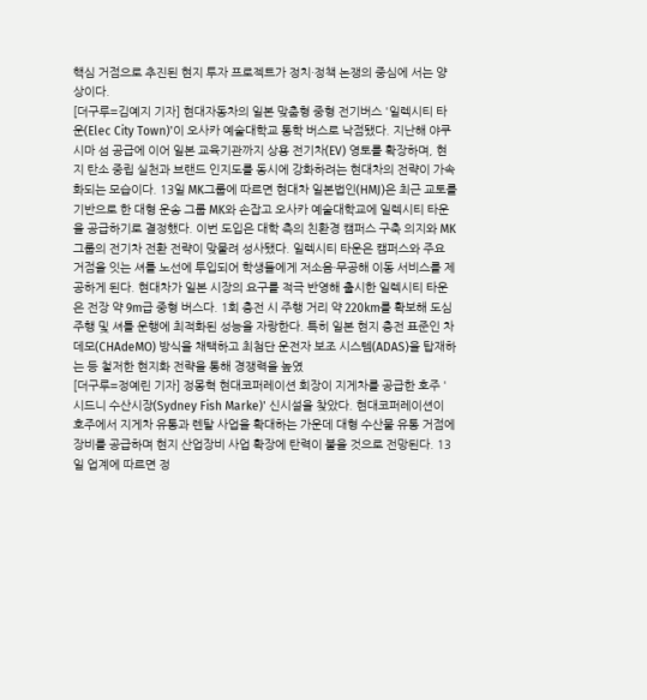핵심 거점으로 추진된 현지 투자 프로젝트가 정치·정책 논쟁의 중심에 서는 양상이다.
[더구루=김예지 기자] 현대자동차의 일본 맞춤형 중형 전기버스 '일렉시티 타운(Elec City Town)'이 오사카 예술대학교 통학 버스로 낙점됐다. 지난해 야쿠시마 섬 공급에 이어 일본 교육기관까지 상용 전기차(EV) 영토를 확장하며, 현지 탄소 중립 실천과 브랜드 인지도를 동시에 강화하려는 현대차의 전략이 가속화되는 모습이다. 13일 MK그룹에 따르면 현대차 일본법인(HMJ)은 최근 교토를 기반으로 한 대형 운송 그룹 MK와 손잡고 오사카 예술대학교에 일렉시티 타운을 공급하기로 결정했다. 이번 도입은 대학 측의 친환경 캠퍼스 구축 의지와 MK그룹의 전기차 전환 전략이 맞물려 성사됐다. 일렉시티 타운은 캠퍼스와 주요 거점을 잇는 셔틀 노선에 투입되어 학생들에게 저소음·무공해 이동 서비스를 제공하게 된다. 현대차가 일본 시장의 요구를 적극 반영해 출시한 일렉시티 타운은 전장 약 9m급 중형 버스다. 1회 충전 시 주행 거리 약 220km를 확보해 도심 주행 및 셔틀 운행에 최적화된 성능을 자랑한다. 특히 일본 현지 충전 표준인 차데모(CHAdeMO) 방식을 채택하고 최첨단 운전자 보조 시스템(ADAS)을 탑재하는 등 철저한 현지화 전략을 통해 경쟁력을 높였
[더구루=정예린 기자] 정몽혁 현대코퍼레이션 회장이 지게차를 공급한 호주 '시드니 수산시장(Sydney Fish Marke)' 신시설을 찾았다. 현대코퍼레이션이 호주에서 지게차 유통과 렌탈 사업을 확대하는 가운데 대형 수산물 유통 거점에 장비를 공급하며 현지 산업장비 사업 확장에 탄력이 붙을 것으로 전망된다. 13일 업계에 따르면 정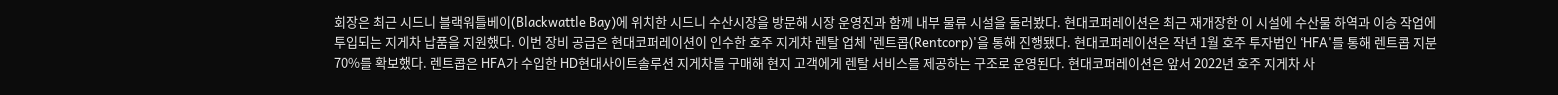회장은 최근 시드니 블랙워틀베이(Blackwattle Bay)에 위치한 시드니 수산시장을 방문해 시장 운영진과 함께 내부 물류 시설을 둘러봤다. 현대코퍼레이션은 최근 재개장한 이 시설에 수산물 하역과 이송 작업에 투입되는 지게차 납품을 지원했다. 이번 장비 공급은 현대코퍼레이션이 인수한 호주 지게차 렌탈 업체 '렌트콥(Rentcorp)'을 통해 진행됐다. 현대코퍼레이션은 작년 1월 호주 투자법인 ‘HFA'를 통해 렌트콥 지분 70%를 확보했다. 렌트콥은 HFA가 수입한 HD현대사이트솔루션 지게차를 구매해 현지 고객에게 렌탈 서비스를 제공하는 구조로 운영된다. 현대코퍼레이션은 앞서 2022년 호주 지게차 사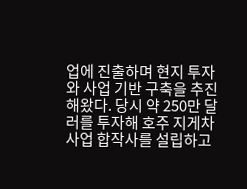업에 진출하며 현지 투자와 사업 기반 구축을 추진해왔다. 당시 약 250만 달러를 투자해 호주 지게차 사업 합작사를 설립하고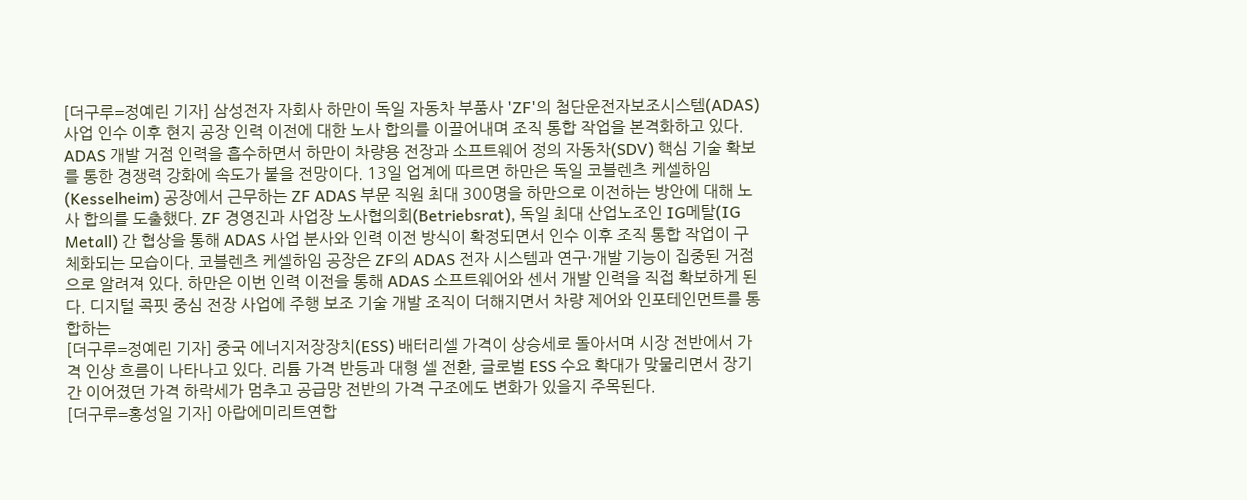[더구루=정예린 기자] 삼성전자 자회사 하만이 독일 자동차 부품사 'ZF'의 첨단운전자보조시스템(ADAS) 사업 인수 이후 현지 공장 인력 이전에 대한 노사 합의를 이끌어내며 조직 통합 작업을 본격화하고 있다. ADAS 개발 거점 인력을 흡수하면서 하만이 차량용 전장과 소프트웨어 정의 자동차(SDV) 핵심 기술 확보를 통한 경쟁력 강화에 속도가 붙을 전망이다. 13일 업계에 따르면 하만은 독일 코블렌츠 케셀하임(Kesselheim) 공장에서 근무하는 ZF ADAS 부문 직원 최대 300명을 하만으로 이전하는 방안에 대해 노사 합의를 도출했다. ZF 경영진과 사업장 노사협의회(Betriebsrat), 독일 최대 산업노조인 IG메탈(IG Metall) 간 협상을 통해 ADAS 사업 분사와 인력 이전 방식이 확정되면서 인수 이후 조직 통합 작업이 구체화되는 모습이다. 코블렌츠 케셀하임 공장은 ZF의 ADAS 전자 시스템과 연구·개발 기능이 집중된 거점으로 알려져 있다. 하만은 이번 인력 이전을 통해 ADAS 소프트웨어와 센서 개발 인력을 직접 확보하게 된다. 디지털 콕핏 중심 전장 사업에 주행 보조 기술 개발 조직이 더해지면서 차량 제어와 인포테인먼트를 통합하는
[더구루=정예린 기자] 중국 에너지저장장치(ESS) 배터리셀 가격이 상승세로 돌아서며 시장 전반에서 가격 인상 흐름이 나타나고 있다. 리튬 가격 반등과 대형 셀 전환, 글로벌 ESS 수요 확대가 맞물리면서 장기간 이어졌던 가격 하락세가 멈추고 공급망 전반의 가격 구조에도 변화가 있을지 주목된다.
[더구루=홍성일 기자] 아랍에미리트연합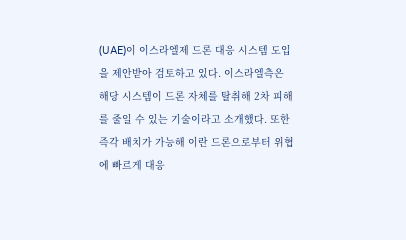(UAE)이 이스라엘제 드론 대응 시스템 도입을 제안받아 검토하고 있다. 이스라엘측은 해당 시스템이 드론 자체를 탈취해 2차 피해를 줄일 수 있는 기술이라고 소개했다. 또한 즉각 배치가 가능해 이란 드론으로부터 위협에 빠르게 대응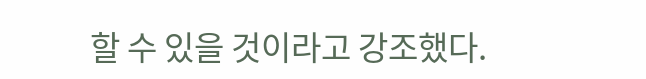할 수 있을 것이라고 강조했다.